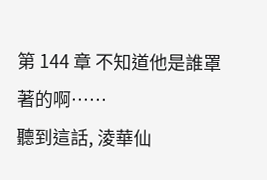第 144 章 不知道他是誰罩著的啊……
聽到這話, 淩華仙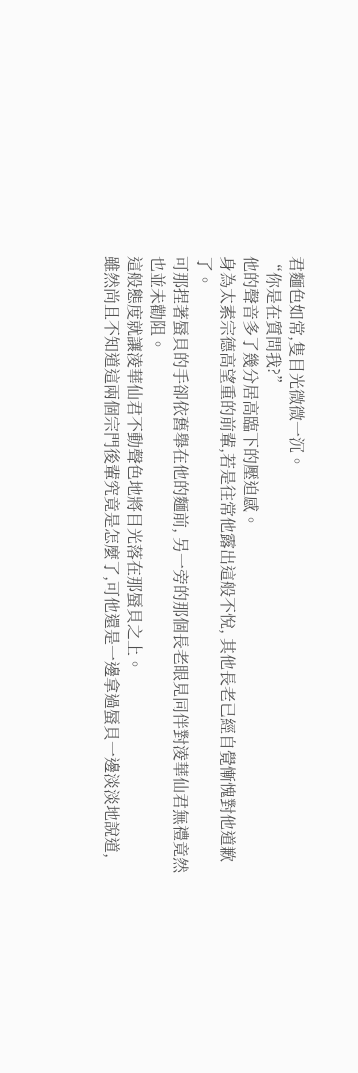君麵色如常,隻目光微微一沉。
“你是在質問我?”
他的聲音多了幾分居高臨下的壓迫感。
身為太素宗德高望重的前輩,若是往常他露出這般不悅, 其他長老已經自覺慚愧對他道歉了。
可那捏著蜃貝的手卻依舊舉在他的麵前, 另一旁的那個長老眼見同伴對淩華仙君無禮竟然也並未勸阻。
這般態度就讓淩華仙君不動聲色地將目光落在那蜃貝之上。
雖然尚且不知道這兩個宗門後輩究竟是怎麼了,可他還是一邊拿過蜃貝一邊淡淡地說道,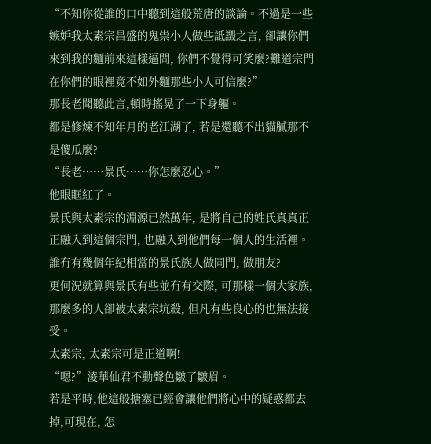“不知你從誰的口中聽到這般荒唐的談論。不過是一些嫉妒我太素宗昌盛的鬼祟小人做些詆譭之言, 卻讓你們來到我的麵前來這樣逼問, 你們不覺得可笑麼?難道宗門在你們的眼裡竟不如外麵那些小人可信麼?”
那長老聞聽此言,頓時搖晃了一下身軀。
都是修煉不知年月的老江湖了, 若是還聽不出貓膩那不是傻瓜麼?
“長老……景氏……你怎麼忍心。”
他眼眶紅了。
景氏與太素宗的淵源已然萬年, 是將自己的姓氏真真正正融入到這個宗門, 也融入到他們每一個人的生活裡。
誰冇有幾個年紀相當的景氏族人做同門, 做朋友?
更何況就算與景氏有些並冇有交際, 可那樣一個大家族,那麼多的人卻被太素宗坑殺, 但凡有些良心的也無法接受。
太素宗, 太素宗可是正道啊!
“嗯?”淩華仙君不動聲色皺了皺眉。
若是平時,他這般搪塞已經會讓他們將心中的疑惑都去掉,可現在, 怎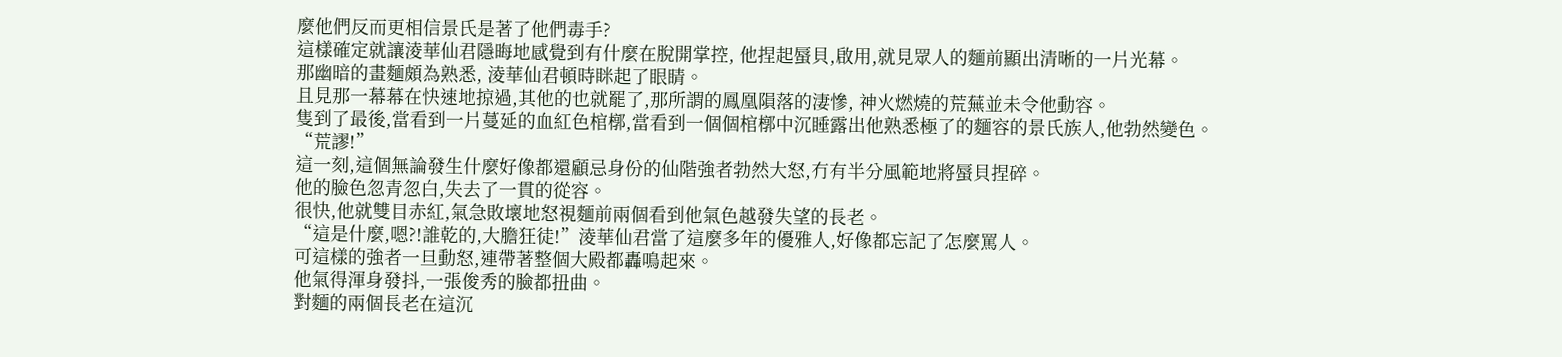麼他們反而更相信景氏是著了他們毒手?
這樣確定就讓淩華仙君隱晦地感覺到有什麼在脫開掌控, 他捏起蜃貝,啟用,就見眾人的麵前顯出清晰的一片光幕。
那幽暗的畫麵頗為熟悉, 淩華仙君頓時眯起了眼睛。
且見那一幕幕在快速地掠過,其他的也就罷了,那所謂的鳳凰隕落的淒慘, 神火燃燒的荒蕪並未令他動容。
隻到了最後,當看到一片蔓延的血紅色棺槨,當看到一個個棺槨中沉睡露出他熟悉極了的麵容的景氏族人,他勃然變色。
“荒謬!”
這一刻,這個無論發生什麼好像都還顧忌身份的仙階強者勃然大怒,冇有半分風範地將蜃貝捏碎。
他的臉色忽青忽白,失去了一貫的從容。
很快,他就雙目赤紅,氣急敗壞地怒視麵前兩個看到他氣色越發失望的長老。
“這是什麼,嗯?!誰乾的,大膽狂徒!”淩華仙君當了這麼多年的優雅人,好像都忘記了怎麼罵人。
可這樣的強者一旦動怒,連帶著整個大殿都轟鳴起來。
他氣得渾身發抖,一張俊秀的臉都扭曲。
對麵的兩個長老在這沉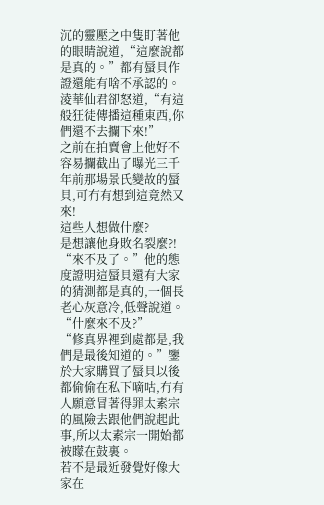沉的靈壓之中隻盯著他的眼睛說道,“這麼說都是真的。”都有蜃貝作證還能有啥不承認的。
淩華仙君卻怒道,“有這般狂徒傳播這種東西,你們還不去攔下來!”
之前在拍賣會上他好不容易攔截出了曝光三千年前那場景氏變故的蜃貝,可冇有想到這竟然又來!
這些人想做什麼?
是想讓他身敗名裂麼?!
“來不及了。”他的態度證明這蜃貝還有大家的猜測都是真的,一個長老心灰意冷,低聲說道。
“什麼來不及?”
“修真界裡到處都是,我們是最後知道的。”鑒於大家購買了蜃貝以後都偷偷在私下嘀咕,冇有人願意冒著得罪太素宗的風險去跟他們說起此事,所以太素宗一開始都被矇在鼓裏。
若不是最近發覺好像大家在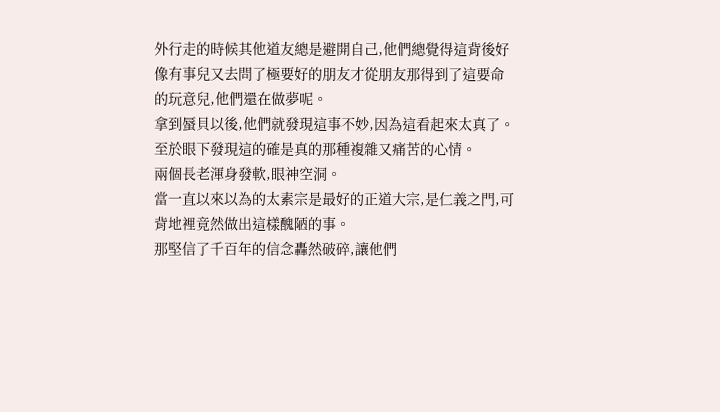外行走的時候其他道友總是避開自己,他們總覺得這背後好像有事兒又去問了極要好的朋友才從朋友那得到了這要命的玩意兒,他們還在做夢呢。
拿到蜃貝以後,他們就發現這事不妙,因為這看起來太真了。
至於眼下發現這的確是真的那種複雜又痛苦的心情。
兩個長老渾身發軟,眼神空洞。
當一直以來以為的太素宗是最好的正道大宗,是仁義之門,可背地裡竟然做出這樣醜陋的事。
那堅信了千百年的信念轟然破碎,讓他們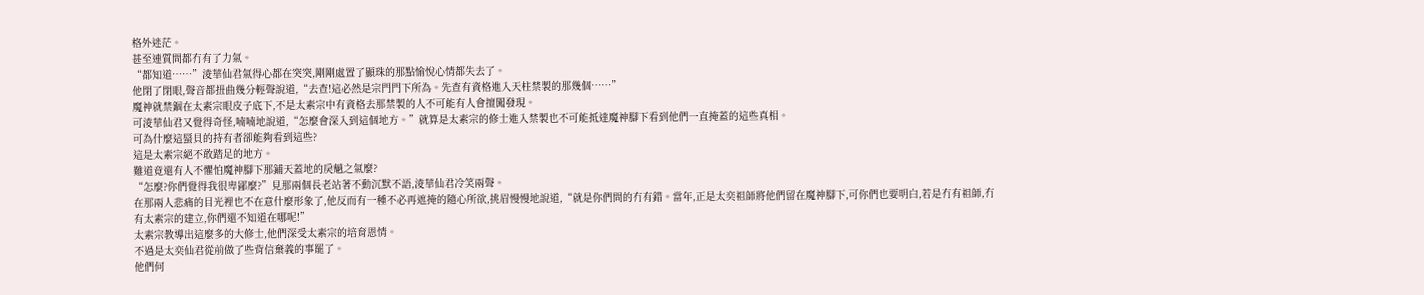格外迷茫。
甚至連質問都冇有了力氣。
“都知道……”淩華仙君氣得心都在突突,剛剛處置了顯珠的那點愉悅心情都失去了。
他閉了閉眼,聲音都扭曲幾分輕聲說道,“去查!這必然是宗門門下所為。先查有資格進入天柱禁製的那幾個……”
魔神就禁錮在太素宗眼皮子底下,不是太素宗中有資格去那禁製的人不可能有人會擅闖發現。
可淩華仙君又覺得奇怪,喃喃地說道,“怎麼會深入到這個地方。”就算是太素宗的修士進入禁製也不可能抵達魔神腳下看到他們一直掩蓋的這些真相。
可為什麼這蜃貝的持有者卻能夠看到這些?
這是太素宗絕不敢踏足的地方。
難道竟還有人不懼怕魔神腳下那鋪天蓋地的戾魈之氣麼?
“怎麼?你們覺得我很卑鄙麼?”見那兩個長老站著不動沉默不語,淩華仙君冷笑兩聲。
在那兩人悲痛的目光裡也不在意什麼形象了,他反而有一種不必再遮掩的隨心所欲,挑眉慢慢地說道,“就是你們問的冇有錯。當年,正是太奕祖師將他們留在魔神腳下,可你們也要明白,若是冇有祖師,冇有太素宗的建立,你們還不知道在哪呢!”
太素宗教導出這麼多的大修士,他們深受太素宗的培育恩情。
不過是太奕仙君從前做了些背信棄義的事罷了。
他們何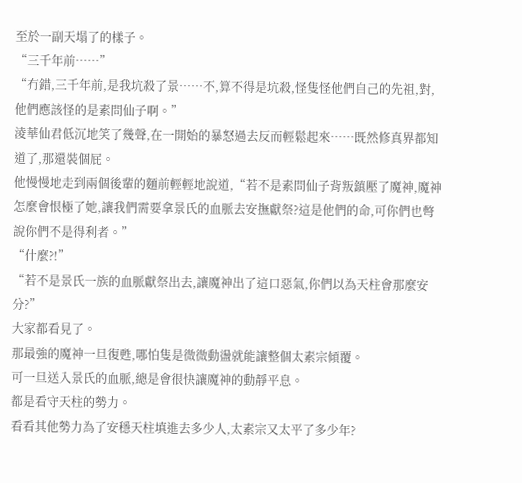至於一副天塌了的樣子。
“三千年前……”
“冇錯,三千年前,是我坑殺了景……不,算不得是坑殺,怪隻怪他們自己的先祖,對,他們應該怪的是素問仙子啊。”
淩華仙君低沉地笑了幾聲,在一開始的暴怒過去反而輕鬆起來……既然修真界都知道了,那還裝個屁。
他慢慢地走到兩個後輩的麵前輕輕地說道,“若不是素問仙子背叛鎮壓了魔神,魔神怎麼會恨極了她,讓我們需要拿景氏的血脈去安撫獻祭?這是他們的命,可你們也彆說你們不是得利者。”
“什麼?!”
“若不是景氏一族的血脈獻祭出去,讓魔神出了這口惡氣,你們以為天柱會那麼安分?”
大家都看見了。
那最強的魔神一旦復甦,哪怕隻是微微動盪就能讓整個太素宗傾覆。
可一旦送入景氏的血脈,總是會很快讓魔神的動靜平息。
都是看守天柱的勢力。
看看其他勢力為了安穩天柱填進去多少人,太素宗又太平了多少年?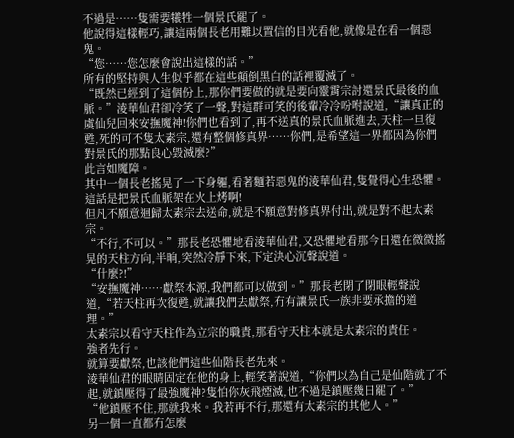不過是……隻需要犧牲一個景氏罷了。
他說得這樣輕巧,讓這兩個長老用難以置信的目光看他,就像是在看一個惡鬼。
“您……您怎麼會說出這樣的話。”
所有的堅持與人生似乎都在這些顛倒黑白的話裡覆滅了。
“既然已經到了這個份上,那你們要做的就是要向靈霄宗討還景氏最後的血脈。”淩華仙君卻冷笑了一聲,對這群可笑的後輩冷冷吩咐說道,“讓真正的虞仙兒回來安撫魔神!你們也看到了,再不送真的景氏血脈進去,天柱一旦復甦,死的可不隻太素宗,還有整個修真界……你們,是希望這一界都因為你們對景氏的那點良心毀滅麼?”
此言如魔障。
其中一個長老搖晃了一下身軀,看著麵若惡鬼的淩華仙君,隻覺得心生恐懼。
這話是把景氏血脈架在火上烤啊!
但凡不願意迴歸太素宗去送命,就是不願意對修真界付出,就是對不起太素宗。
“不行,不可以。”那長老恐懼地看淩華仙君,又恐懼地看那今日還在微微搖晃的天柱方向,半晌,突然冷靜下來,下定決心沉聲說道。
“什麼?!”
“安撫魔神……獻祭本源,我們都可以做到。”那長老閉了閉眼輕聲說道,“若天柱再次復甦,就讓我們去獻祭,冇有讓景氏一族非要承擔的道理。”
太素宗以看守天柱作為立宗的職責,那看守天柱本就是太素宗的責任。
強者先行。
就算要獻祭,也該他們這些仙階長老先來。
淩華仙君的眼睛固定在他的身上,輕笑著說道,“你們以為自己是仙階就了不起,就鎮壓得了最強魔神?隻怕你灰飛煙滅,也不過是鎮壓幾日罷了。”
“他鎮壓不住,那就我來。我若再不行,那還有太素宗的其他人。”
另一個一直都冇怎麼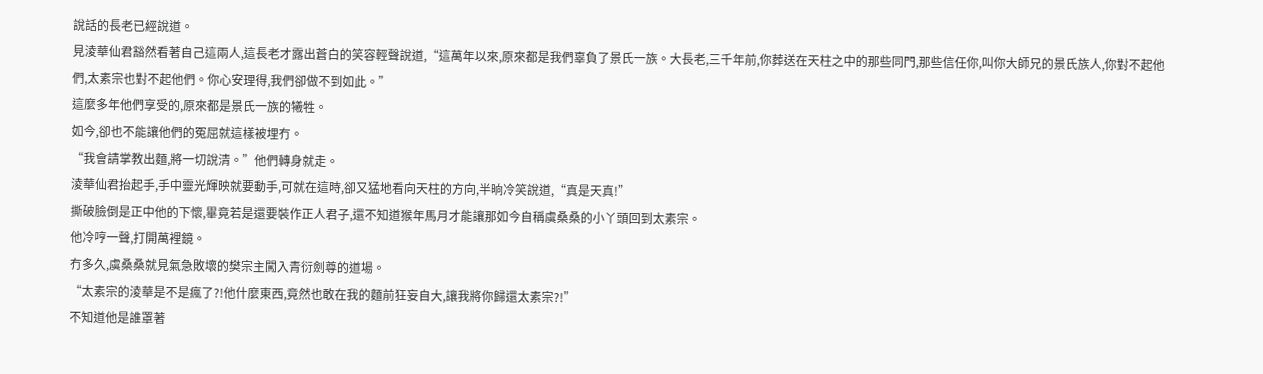說話的長老已經說道。
見淩華仙君豁然看著自己這兩人,這長老才露出蒼白的笑容輕聲說道,“這萬年以來,原來都是我們辜負了景氏一族。大長老,三千年前,你葬送在天柱之中的那些同門,那些信任你,叫你大師兄的景氏族人,你對不起他們,太素宗也對不起他們。你心安理得,我們卻做不到如此。”
這麼多年他們享受的,原來都是景氏一族的犧牲。
如今,卻也不能讓他們的冤屈就這樣被埋冇。
“我會請掌教出麵,將一切說清。”他們轉身就走。
淩華仙君抬起手,手中靈光輝映就要動手,可就在這時,卻又猛地看向天柱的方向,半晌冷笑說道,“真是天真!”
撕破臉倒是正中他的下懷,畢竟若是還要裝作正人君子,還不知道猴年馬月才能讓那如今自稱虞桑桑的小丫頭回到太素宗。
他冷哼一聲,打開萬裡鏡。
冇多久,虞桑桑就見氣急敗壞的樊宗主闖入青衍劍尊的道場。
“太素宗的淩華是不是瘋了?!他什麼東西,竟然也敢在我的麵前狂妄自大,讓我將你歸還太素宗?!”
不知道他是誰罩著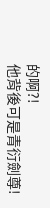的啊?!
他背後可是青衍劍尊!